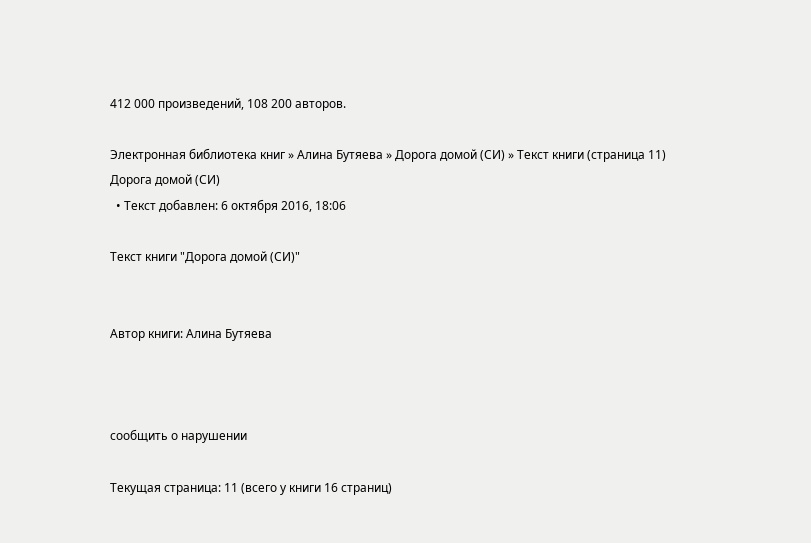412 000 произведений, 108 200 авторов.

Электронная библиотека книг » Алина Бутяева » Дорога домой (СИ) » Текст книги (страница 11)
Дорога домой (СИ)
  • Текст добавлен: 6 октября 2016, 18:06

Текст книги "Дорога домой (СИ)"


Автор книги: Алина Бутяева



сообщить о нарушении

Текущая страница: 11 (всего у книги 16 страниц)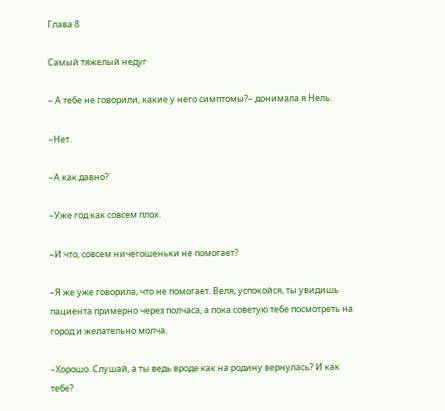Глава 8

Самый тяжелый недуг

– А тебе не говорили, какие у него симптомы?– донимала я Нель.

–Нет.

–А как давно?

–Уже год как совсем плох.

–И что, совсем ничегошеньки не помогает?

–Я же уже говорила, что не помогает. Веля, успокойся, ты увидишь пациента примерно через полчаса, а пока советую тебе посмотреть на город и желательно молча.

–Хорошо. Слушай, а ты ведь вроде как на родину вернулась? И как тебе?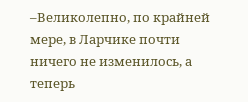–Великолепно, по крайней мере, в Ларчике почти ничего не изменилось, а теперь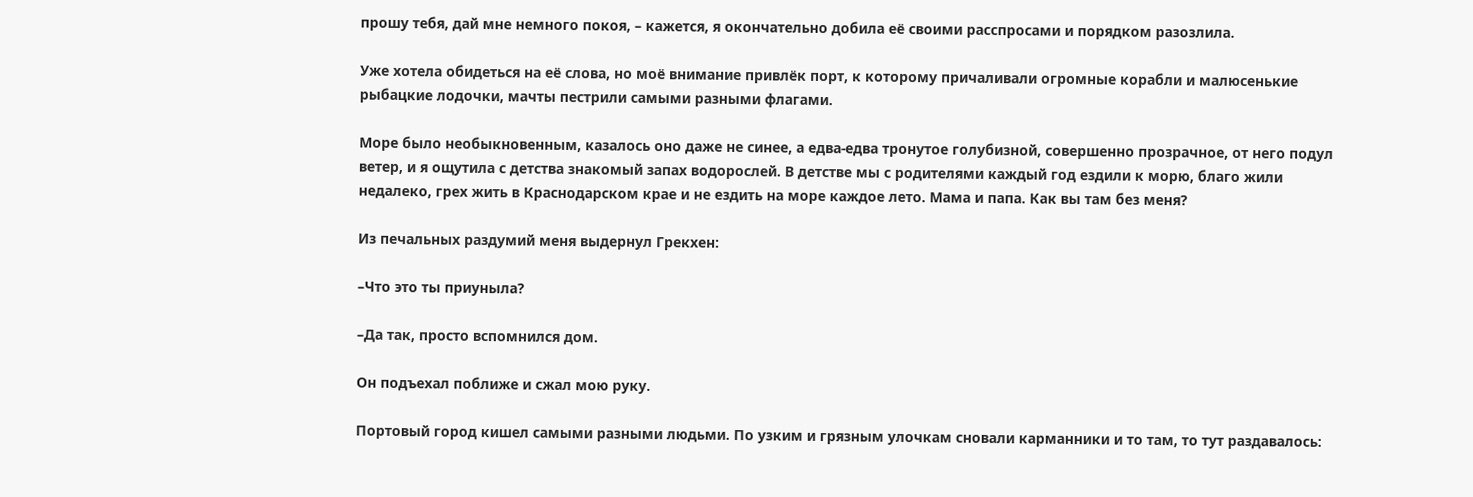прошу тебя, дай мне немного покоя, – кажется, я окончательно добила её своими расспросами и порядком разозлила.

Уже хотела обидеться на её слова, но моё внимание привлёк порт, к которому причаливали огромные корабли и малюсенькие рыбацкие лодочки, мачты пестрили самыми разными флагами.

Море было необыкновенным, казалось оно даже не синее, а едва-едва тронутое голубизной, совершенно прозрачное, от него подул ветер, и я ощутила с детства знакомый запах водорослей. В детстве мы с родителями каждый год ездили к морю, благо жили недалеко, грех жить в Краснодарском крае и не ездить на море каждое лето. Мама и папа. Как вы там без меня?

Из печальных раздумий меня выдернул Грекхен:

–Что это ты приуныла?

–Да так, просто вспомнился дом.

Он подъехал поближе и сжал мою руку.

Портовый город кишел самыми разными людьми. По узким и грязным улочкам сновали карманники и то там, то тут раздавалось: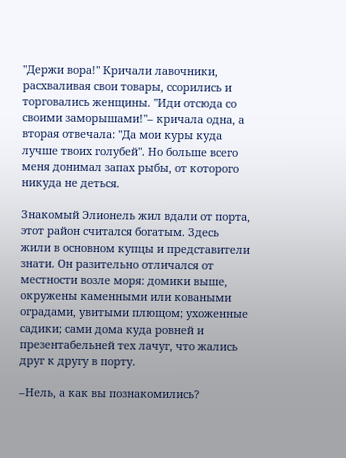"Держи вора!" Кричали лавочники, расхваливая свои товары, ссорились и торговались женщины. "Иди отсюда со своими заморышами!"– кричала одна, а вторая отвечала: "Да мои куры куда лучше твоих голубей". Но больше всего меня донимал запах рыбы, от которого никуда не деться.

Знакомый Элионель жил вдали от порта, этот район считался богатым. Здесь жили в основном купцы и представители знати. Он разительно отличался от местности возле моря: домики выше, окружены каменными или коваными оградами, увитыми плющом; ухоженные садики; сами дома куда ровней и презентабельней тех лачуг, что жались друг к другу в порту.

–Нель, а как вы познакомились?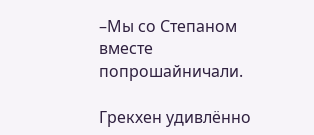–Мы со Степаном вместе попрошайничали.

Грекхен удивлённо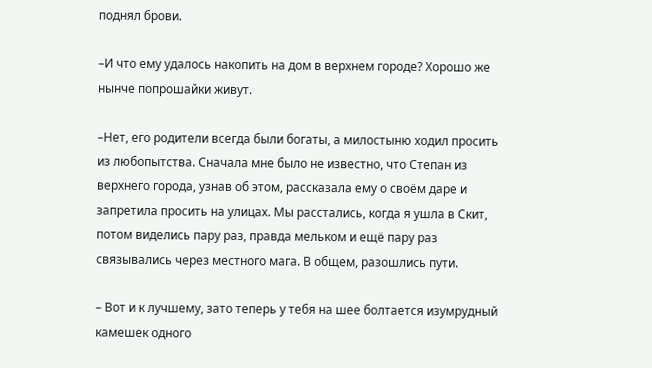поднял брови.

–И что ему удалось накопить на дом в верхнем городе? Хорошо же нынче попрошайки живут.

–Нет, его родители всегда были богаты, а милостыню ходил просить из любопытства. Сначала мне было не известно, что Степан из верхнего города, узнав об этом, рассказала ему о своём даре и запретила просить на улицах. Мы расстались, когда я ушла в Скит, потом виделись пару раз, правда мельком и ещё пару раз связывались через местного мага. В общем, разошлись пути.

– Вот и к лучшему, зато теперь у тебя на шее болтается изумрудный камешек одного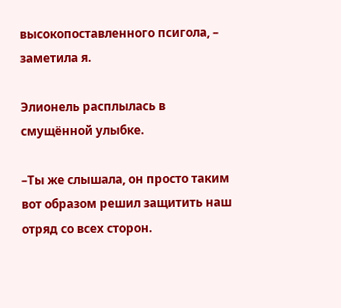высокопоставленного псигола, – заметила я.

Элионель расплылась в смущённой улыбке.

–Ты же слышала, он просто таким вот образом решил защитить наш отряд со всех сторон.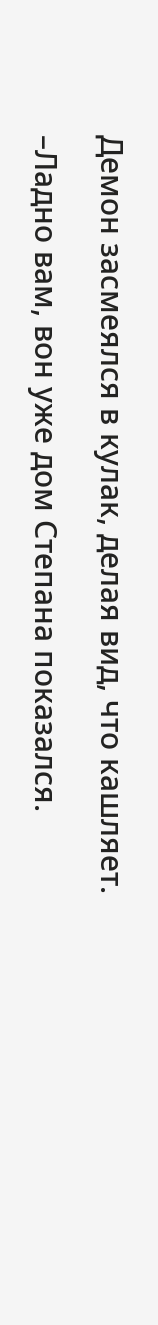Демон засмеялся в кулак, делая вид, что кашляет.

–Ладно вам, вон уже дом Степана показался.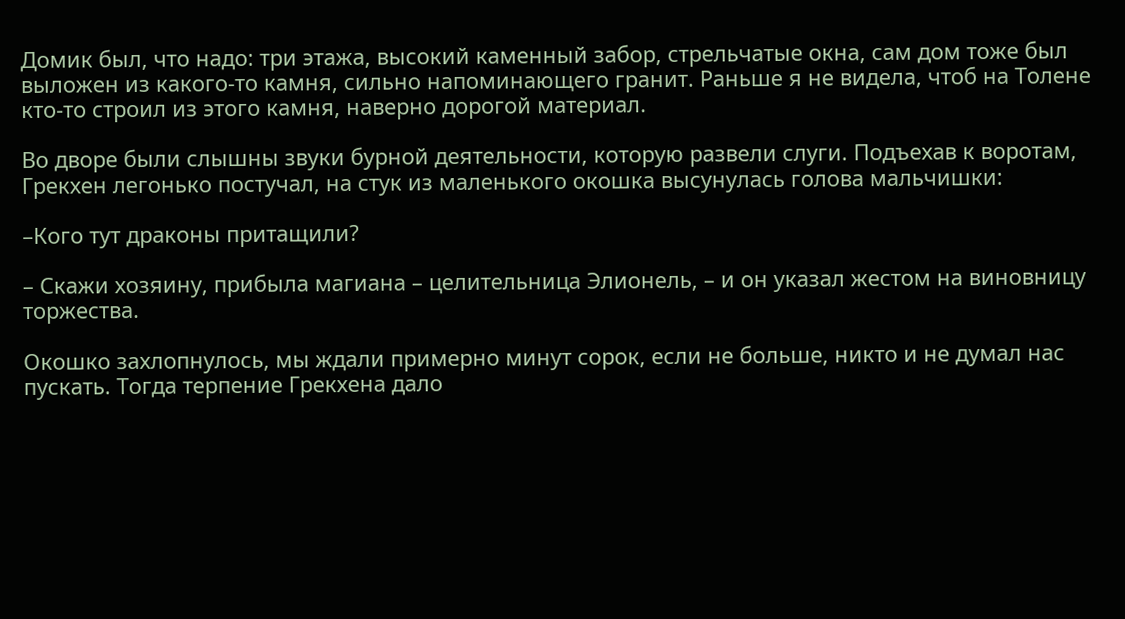Домик был, что надо: три этажа, высокий каменный забор, стрельчатые окна, сам дом тоже был выложен из какого-то камня, сильно напоминающего гранит. Раньше я не видела, чтоб на Толене кто-то строил из этого камня, наверно дорогой материал.

Во дворе были слышны звуки бурной деятельности, которую развели слуги. Подъехав к воротам, Грекхен легонько постучал, на стук из маленького окошка высунулась голова мальчишки:

–Кого тут драконы притащили?

– Скажи хозяину, прибыла магиана – целительница Элионель, – и он указал жестом на виновницу торжества.

Окошко захлопнулось, мы ждали примерно минут сорок, если не больше, никто и не думал нас пускать. Тогда терпение Грекхена дало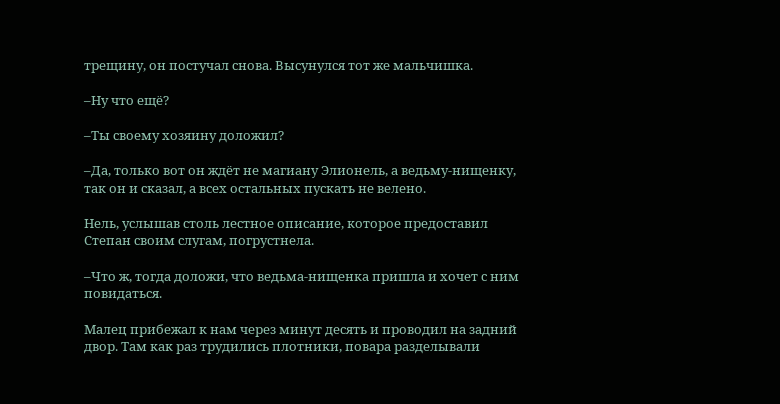трещину, он постучал снова. Высунулся тот же мальчишка.

–Ну что ещё?

–Ты своему хозяину доложил?

–Да, только вот он ждёт не магиану Элионель, а ведьму-нищенку, так он и сказал, а всех остальных пускать не велено.

Нель, услышав столь лестное описание, которое предоставил Степан своим слугам, погрустнела.

–Что ж, тогда доложи, что ведьма-нищенка пришла и хочет с ним повидаться.

Малец прибежал к нам через минут десять и проводил на задний двор. Там как раз трудились плотники, повара разделывали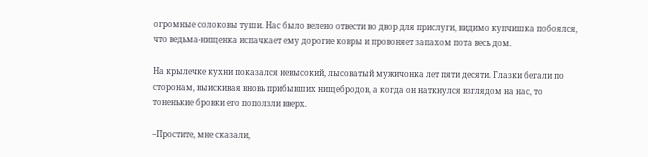огромные солоковы туши. Нас было велено отвести во двор для прислуги, видимо купчишка побоялся, что ведьма-нищенка испачкает ему дорогие ковры и провоняет запахом пота весь дом.

На крылечке кухни показался невысокий, лысоватый мужичонка лет пяти десяти. Глазки бегали по сторонам, выискивая вновь прибывших нищебродов, а когда он наткнулся взглядом на нас, то тоненькие бровки его поползли вверх.

–Простите, мне сказали,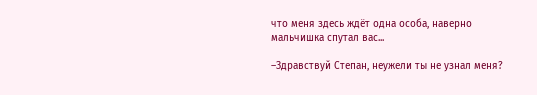что меня здесь ждёт одна особа, наверно мальчишка спутал вас...

–Здравствуй Степан, неужели ты не узнал меня?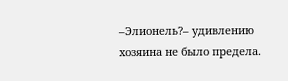–Элионель?– удивлению хозяина не было предела.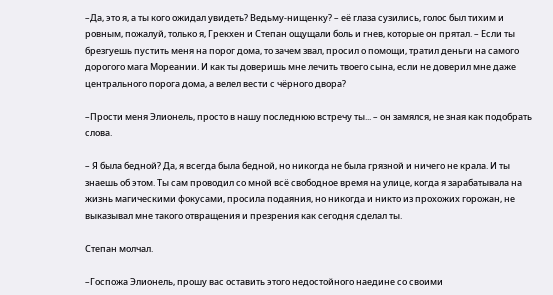–Да, это я, а ты кого ожидал увидеть? Ведьму-нищенку? – её глаза сузились, голос был тихим и ровным, пожалуй, только я, Грекхен и Степан ощущали боль и гнев, которые он прятал. – Если ты брезгуешь пустить меня на порог дома, то зачем звал, просил о помощи, тратил деньги на самого дорогого мага Мореании. И как ты доверишь мне лечить твоего сына, если не доверил мне даже центрального порога дома, а велел вести с чёрного двора?

–Прости меня Элионель, просто в нашу последнюю встречу ты... – он замялся, не зная как подобрать слова.

– Я была бедной? Да, я всегда была бедной, но никогда не была грязной и ничего не крала. И ты знаешь об этом. Ты сам проводил со мной всё свободное время на улице, когда я зарабатывала на жизнь магическими фокусами, просила подаяния, но никогда и никто из прохожих горожан, не выказывал мне такого отвращения и презрения как сегодня сделал ты.

Степан молчал.

–Госпожа Элионель, прошу вас оставить этого недостойного наедине со своими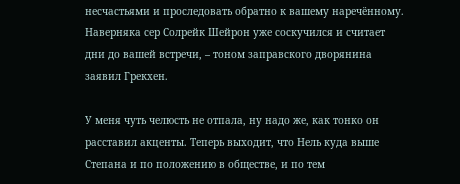несчастьями и проследовать обратно к вашему наречённому. Наверняка сер Солрейк Шейрон уже соскучился и считает дни до вашей встречи, – тоном заправского дворянина заявил Грекхен.

У меня чуть челюсть не отпала, ну надо же, как тонко он расставил акценты. Теперь выходит, что Нель куда выше Степана и по положению в обществе, и по тем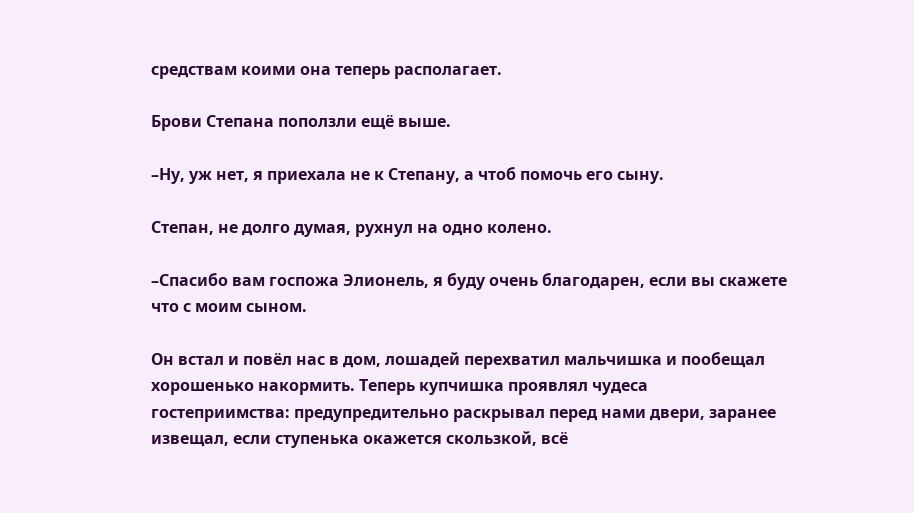средствам коими она теперь располагает.

Брови Степана поползли ещё выше.

–Ну, уж нет, я приехала не к Степану, а чтоб помочь его сыну.

Степан, не долго думая, рухнул на одно колено.

–Спасибо вам госпожа Элионель, я буду очень благодарен, если вы скажете что с моим сыном.

Он встал и повёл нас в дом, лошадей перехватил мальчишка и пообещал хорошенько накормить. Теперь купчишка проявлял чудеса гостеприимства: предупредительно раскрывал перед нами двери, заранее извещал, если ступенька окажется скользкой, всё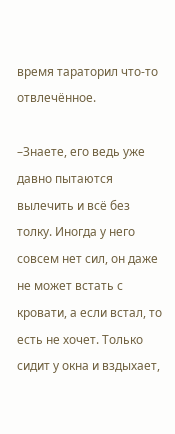время тараторил что-то отвлечённое.

–Знаете, его ведь уже давно пытаются вылечить и всё без толку. Иногда у него совсем нет сил, он даже не может встать с кровати, а если встал, то есть не хочет. Только сидит у окна и вздыхает,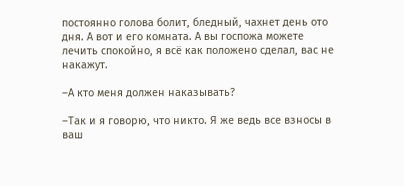постоянно голова болит, бледный, чахнет день ото дня. А вот и его комната. А вы госпожа можете лечить спокойно, я всё как положено сделал, вас не накажут.

–А кто меня должен наказывать?

–Так и я говорю, что никто. Я же ведь все взносы в ваш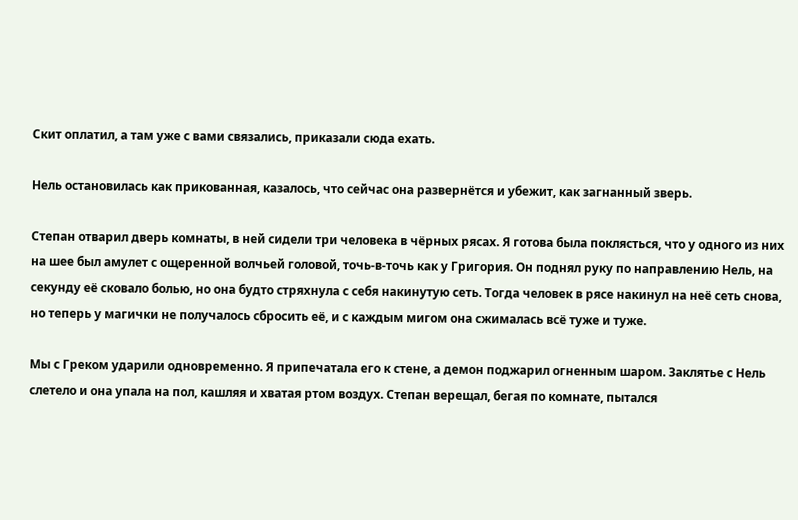Скит оплатил, а там уже с вами связались, приказали сюда ехать.

Нель остановилась как прикованная, казалось, что сейчас она развернётся и убежит, как загнанный зверь.

Степан отварил дверь комнаты, в ней сидели три человека в чёрных рясах. Я готова была поклясться, что у одного из них на шее был амулет с ощеренной волчьей головой, точь-в-точь как у Григория. Он поднял руку по направлению Нель, на секунду её сковало болью, но она будто стряхнула с себя накинутую сеть. Тогда человек в рясе накинул на неё сеть снова, но теперь у магички не получалось сбросить её, и с каждым мигом она сжималась всё туже и туже.

Мы с Греком ударили одновременно. Я припечатала его к стене, а демон поджарил огненным шаром. Заклятье с Нель слетело и она упала на пол, кашляя и хватая ртом воздух. Степан верещал, бегая по комнате, пытался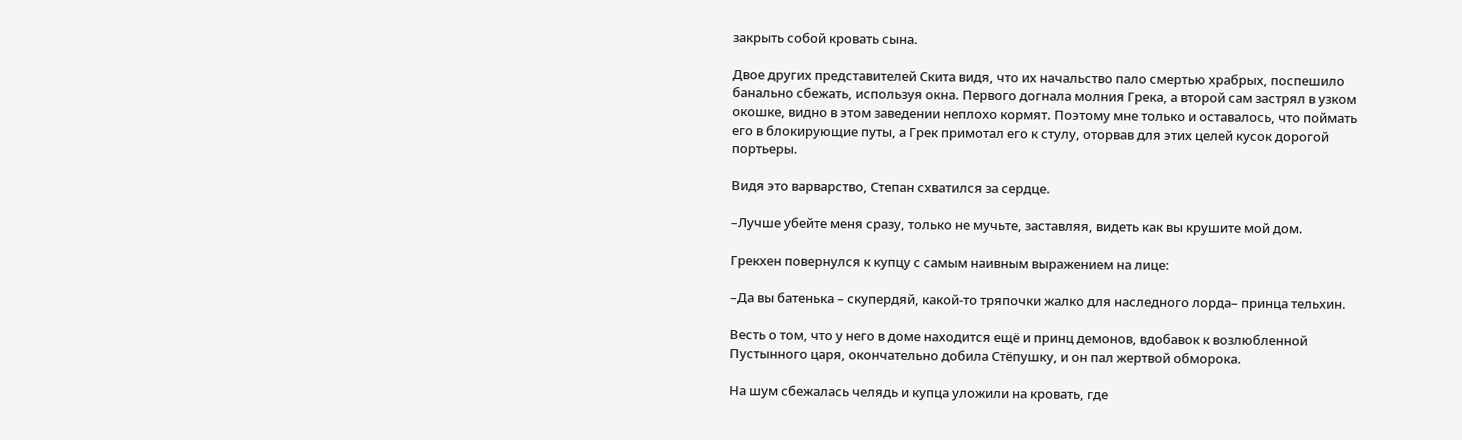закрыть собой кровать сына.

Двое других представителей Скита видя, что их начальство пало смертью храбрых, поспешило банально сбежать, используя окна. Первого догнала молния Грека, а второй сам застрял в узком окошке, видно в этом заведении неплохо кормят. Поэтому мне только и оставалось, что поймать его в блокирующие путы, а Грек примотал его к стулу, оторвав для этих целей кусок дорогой портьеры.

Видя это варварство, Степан схватился за сердце.

–Лучше убейте меня сразу, только не мучьте, заставляя, видеть как вы крушите мой дом.

Грекхен повернулся к купцу с самым наивным выражением на лице:

–Да вы батенька – скупердяй, какой-то тряпочки жалко для наследного лорда– принца тельхин.

Весть о том, что у него в доме находится ещё и принц демонов, вдобавок к возлюбленной Пустынного царя, окончательно добила Стёпушку, и он пал жертвой обморока.

На шум сбежалась челядь и купца уложили на кровать, где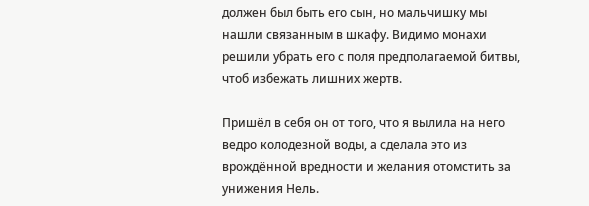должен был быть его сын, но мальчишку мы нашли связанным в шкафу. Видимо монахи решили убрать его с поля предполагаемой битвы, чтоб избежать лишних жертв.

Пришёл в себя он от того, что я вылила на него ведро колодезной воды, а сделала это из врождённой вредности и желания отомстить за унижения Нель.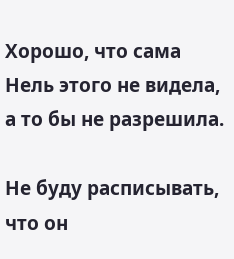Хорошо, что сама Нель этого не видела, а то бы не разрешила.

Не буду расписывать, что он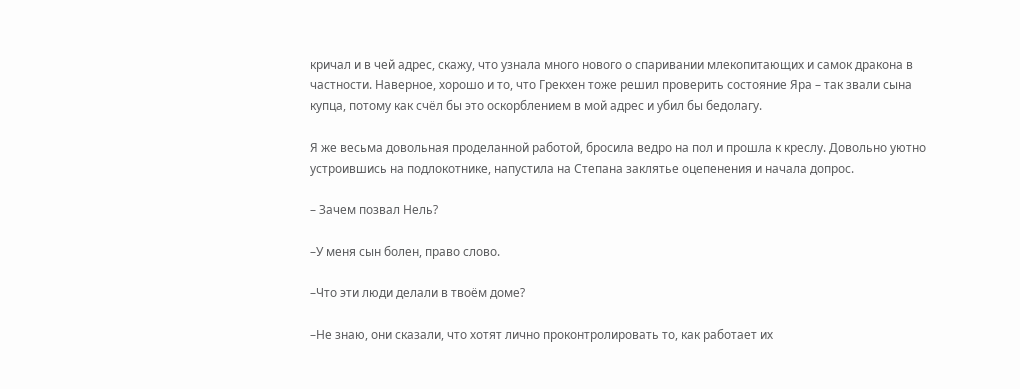кричал и в чей адрес, скажу, что узнала много нового о спаривании млекопитающих и самок дракона в частности. Наверное, хорошо и то, что Грекхен тоже решил проверить состояние Яра – так звали сына купца, потому как счёл бы это оскорблением в мой адрес и убил бы бедолагу.

Я же весьма довольная проделанной работой, бросила ведро на пол и прошла к креслу. Довольно уютно устроившись на подлокотнике, напустила на Степана заклятье оцепенения и начала допрос.

– Зачем позвал Нель?

–У меня сын болен, право слово.

–Что эти люди делали в твоём доме?

–Не знаю, они сказали, что хотят лично проконтролировать то, как работает их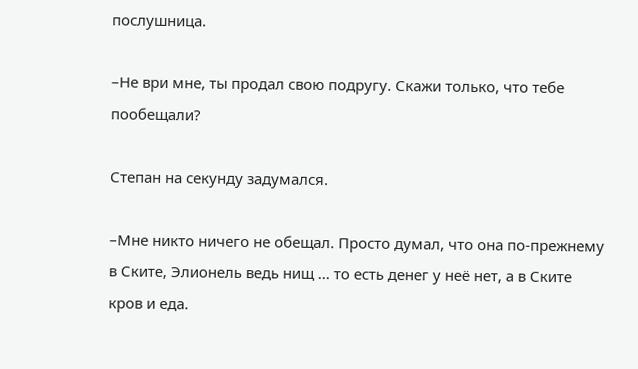послушница.

–Не ври мне, ты продал свою подругу. Скажи только, что тебе пообещали?

Степан на секунду задумался.

–Мне никто ничего не обещал. Просто думал, что она по-прежнему в Ските, Элионель ведь нищ ... то есть денег у неё нет, а в Ските кров и еда.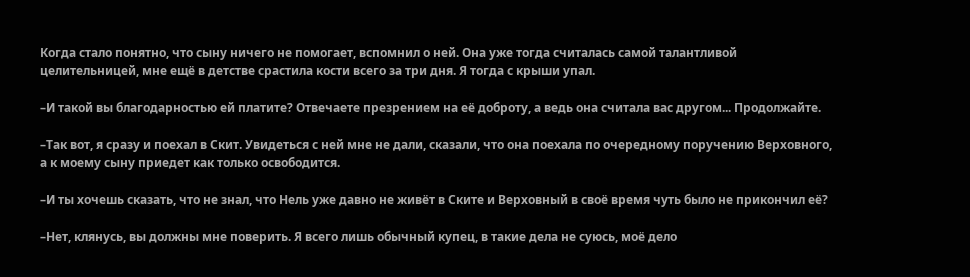Когда стало понятно, что сыну ничего не помогает, вспомнил о ней. Она уже тогда считалась самой талантливой целительницей, мне ещё в детстве срастила кости всего за три дня. Я тогда с крыши упал.

–И такой вы благодарностью ей платите? Отвечаете презрением на её доброту, а ведь она считала вас другом... Продолжайте.

–Так вот, я сразу и поехал в Скит. Увидеться с ней мне не дали, сказали, что она поехала по очередному поручению Верховного, а к моему сыну приедет как только освободится.

–И ты хочешь сказать, что не знал, что Нель уже давно не живёт в Ските и Верховный в своё время чуть было не прикончил её?

–Нет, клянусь, вы должны мне поверить. Я всего лишь обычный купец, в такие дела не суюсь, моё дело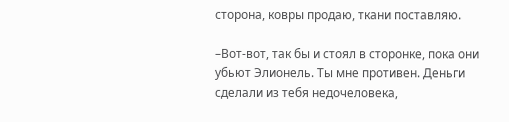сторона, ковры продаю, ткани поставляю.

–Вот-вот, так бы и стоял в сторонке, пока они убьют Элионель. Ты мне противен. Деньги сделали из тебя недочеловека,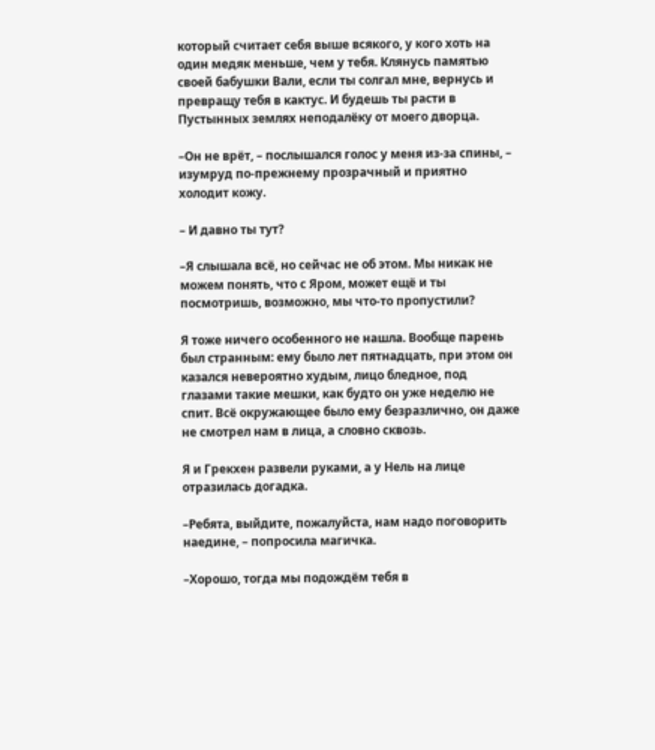который считает себя выше всякого, у кого хоть на один медяк меньше, чем у тебя. Клянусь памятью своей бабушки Вали, если ты солгал мне, вернусь и превращу тебя в кактус. И будешь ты расти в Пустынных землях неподалёку от моего дворца.

–Он не врёт, – послышался голос у меня из-за спины, – изумруд по-прежнему прозрачный и приятно холодит кожу.

– И давно ты тут?

–Я слышала всё, но сейчас не об этом. Мы никак не можем понять, что с Яром, может ещё и ты посмотришь, возможно, мы что-то пропустили?

Я тоже ничего особенного не нашла. Вообще парень был странным: ему было лет пятнадцать, при этом он казался невероятно худым, лицо бледное, под глазами такие мешки, как будто он уже неделю не спит. Всё окружающее было ему безразлично, он даже не смотрел нам в лица, а словно сквозь.

Я и Грекхен развели руками, а у Нель на лице отразилась догадка.

–Ребята, выйдите, пожалуйста, нам надо поговорить наедине, – попросила магичка.

–Хорошо, тогда мы подождём тебя в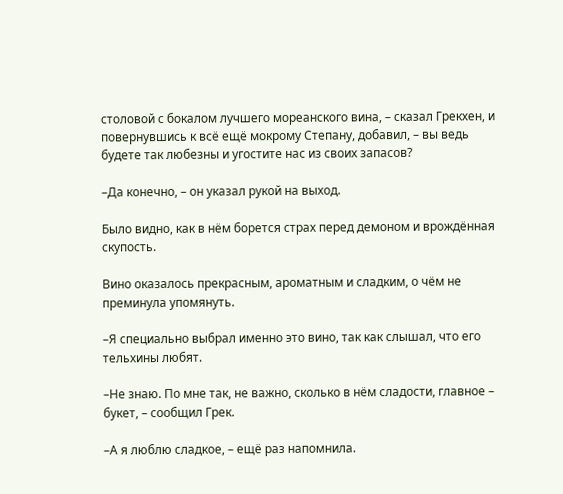столовой с бокалом лучшего мореанского вина, – сказал Грекхен, и повернувшись к всё ещё мокрому Степану, добавил, – вы ведь будете так любезны и угостите нас из своих запасов?

–Да конечно, – он указал рукой на выход.

Было видно, как в нём борется страх перед демоном и врождённая скупость.

Вино оказалось прекрасным, ароматным и сладким, о чём не преминула упомянуть.

–Я специально выбрал именно это вино, так как слышал, что его тельхины любят.

–Не знаю. По мне так, не важно, сколько в нём сладости, главное – букет, – сообщил Грек.

–А я люблю сладкое, – ещё раз напомнила.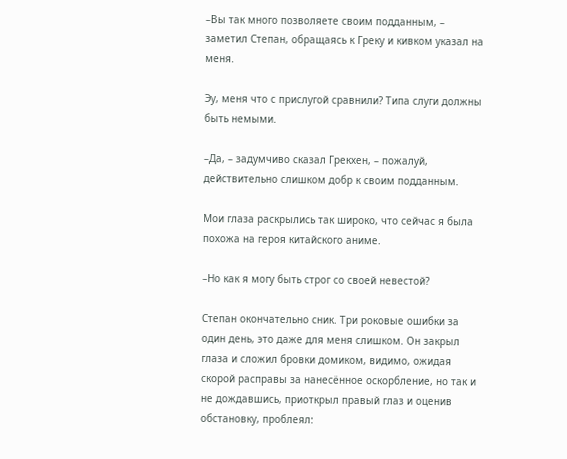–Вы так много позволяете своим подданным, – заметил Степан, обращаясь к Греку и кивком указал на меня.

Эу, меня что с прислугой сравнили? Типа слуги должны быть немыми.

–Да, – задумчиво сказал Грекхен, – пожалуй, действительно слишком добр к своим подданным.

Мои глаза раскрылись так широко, что сейчас я была похожа на героя китайского аниме.

–Но как я могу быть строг со своей невестой?

Степан окончательно сник. Три роковые ошибки за один день, это даже для меня слишком. Он закрыл глаза и сложил бровки домиком, видимо, ожидая скорой расправы за нанесённое оскорбление, но так и не дождавшись, приоткрыл правый глаз и оценив обстановку, проблеял: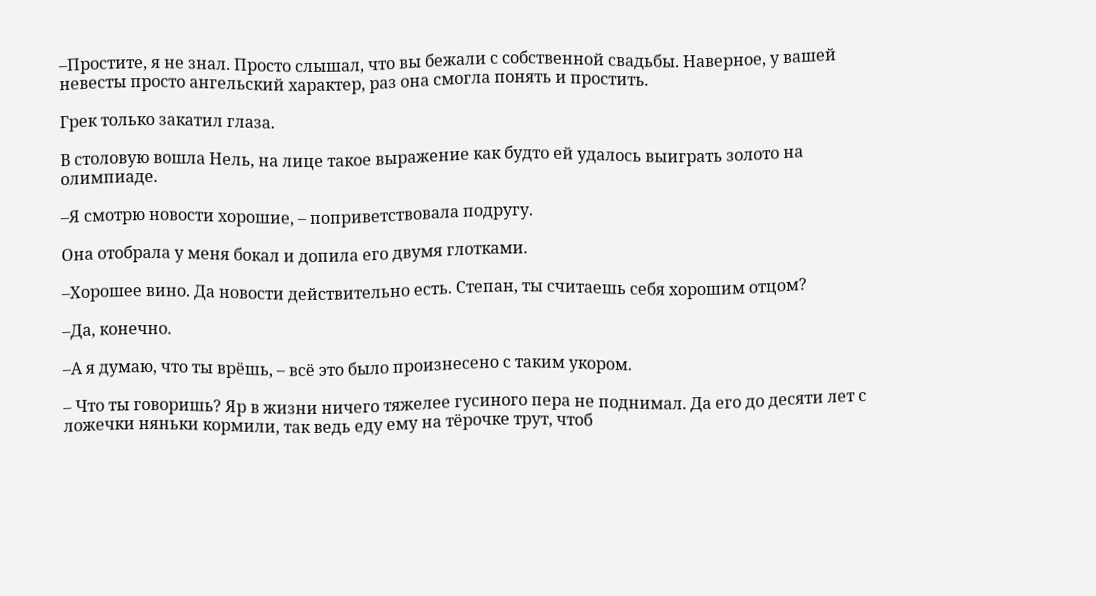–Простите, я не знал. Просто слышал, что вы бежали с собственной свадьбы. Наверное, у вашей невесты просто ангельский характер, раз она смогла понять и простить.

Грек только закатил глаза.

В столовую вошла Нель, на лице такое выражение как будто ей удалось выиграть золото на олимпиаде.

–Я смотрю новости хорошие, – поприветствовала подругу.

Она отобрала у меня бокал и допила его двумя глотками.

–Хорошее вино. Да новости действительно есть. Степан, ты считаешь себя хорошим отцом?

–Да, конечно.

–А я думаю, что ты врёшь, – всё это было произнесено с таким укором.

– Что ты говоришь? Яр в жизни ничего тяжелее гусиного пера не поднимал. Да его до десяти лет с ложечки няньки кормили, так ведь еду ему на тёрочке трут, чтоб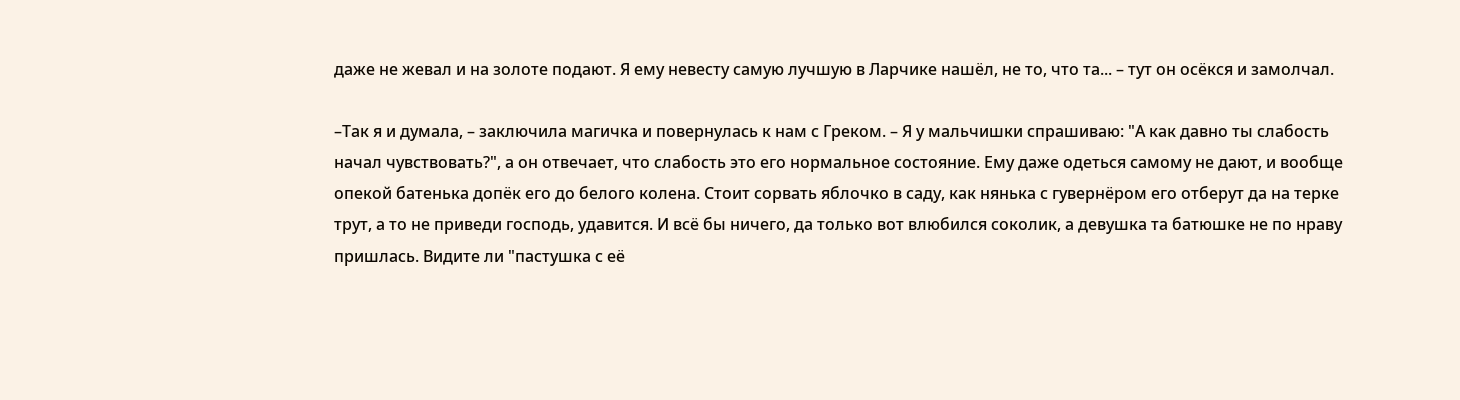даже не жевал и на золоте подают. Я ему невесту самую лучшую в Ларчике нашёл, не то, что та... – тут он осёкся и замолчал.

–Так я и думала, – заключила магичка и повернулась к нам с Греком. – Я у мальчишки спрашиваю: "А как давно ты слабость начал чувствовать?", а он отвечает, что слабость это его нормальное состояние. Ему даже одеться самому не дают, и вообще опекой батенька допёк его до белого колена. Стоит сорвать яблочко в саду, как нянька с гувернёром его отберут да на терке трут, а то не приведи господь, удавится. И всё бы ничего, да только вот влюбился соколик, а девушка та батюшке не по нраву пришлась. Видите ли "пастушка с её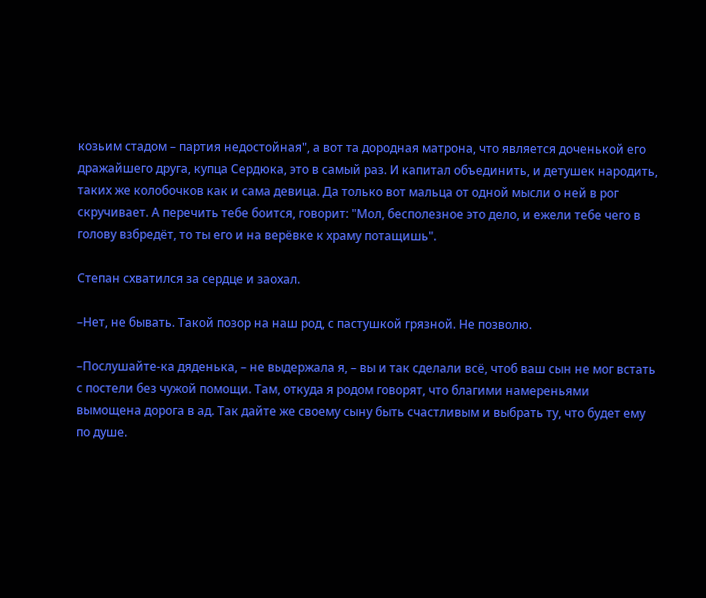козьим стадом – партия недостойная", а вот та дородная матрона, что является доченькой его дражайшего друга, купца Сердюка, это в самый раз. И капитал объединить, и детушек народить, таких же колобочков как и сама девица. Да только вот мальца от одной мысли о ней в рог скручивает. А перечить тебе боится, говорит: "Мол, бесполезное это дело, и ежели тебе чего в голову взбредёт, то ты его и на верёвке к храму потащишь".

Степан схватился за сердце и заохал.

–Нет, не бывать. Такой позор на наш род, с пастушкой грязной. Не позволю.

–Послушайте-ка дяденька, – не выдержала я, – вы и так сделали всё, чтоб ваш сын не мог встать с постели без чужой помощи. Там, откуда я родом говорят, что благими намереньями вымощена дорога в ад. Так дайте же своему сыну быть счастливым и выбрать ту, что будет ему по душе.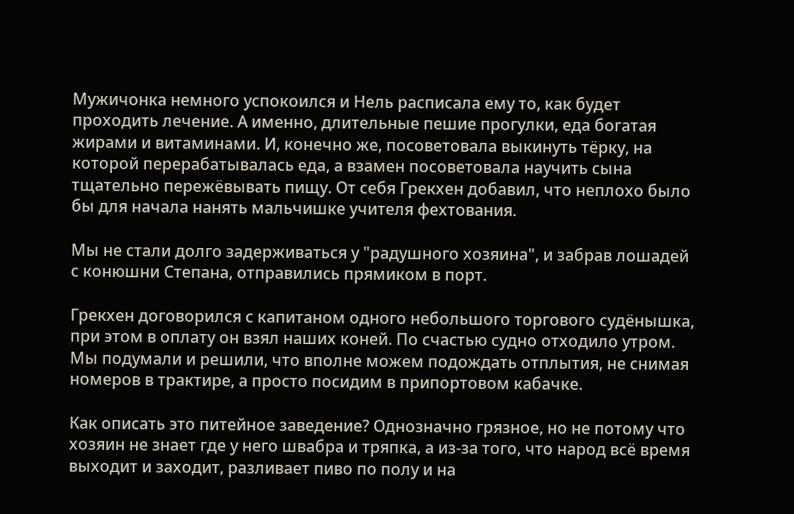Мужичонка немного успокоился и Нель расписала ему то, как будет проходить лечение. А именно, длительные пешие прогулки, еда богатая жирами и витаминами. И, конечно же, посоветовала выкинуть тёрку, на которой перерабатывалась еда, а взамен посоветовала научить сына тщательно пережёвывать пищу. От себя Грекхен добавил, что неплохо было бы для начала нанять мальчишке учителя фехтования.

Мы не стали долго задерживаться у "радушного хозяина", и забрав лошадей с конюшни Степана, отправились прямиком в порт.

Грекхен договорился с капитаном одного небольшого торгового судёнышка, при этом в оплату он взял наших коней. По счастью судно отходило утром. Мы подумали и решили, что вполне можем подождать отплытия, не снимая номеров в трактире, а просто посидим в припортовом кабачке.

Как описать это питейное заведение? Однозначно грязное, но не потому что хозяин не знает где у него швабра и тряпка, а из-за того, что народ всё время выходит и заходит, разливает пиво по полу и на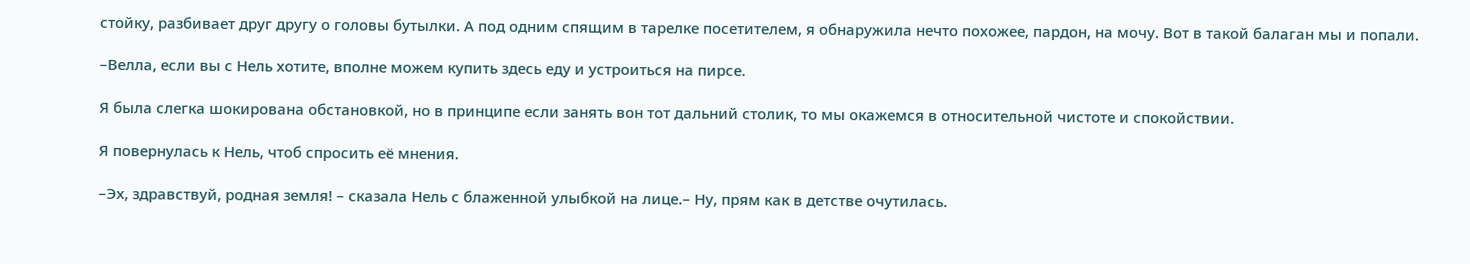стойку, разбивает друг другу о головы бутылки. А под одним спящим в тарелке посетителем, я обнаружила нечто похожее, пардон, на мочу. Вот в такой балаган мы и попали.

–Велла, если вы с Нель хотите, вполне можем купить здесь еду и устроиться на пирсе.

Я была слегка шокирована обстановкой, но в принципе если занять вон тот дальний столик, то мы окажемся в относительной чистоте и спокойствии.

Я повернулась к Нель, чтоб спросить её мнения.

–Эх, здравствуй, родная земля! – сказала Нель с блаженной улыбкой на лице.– Ну, прям как в детстве очутилась.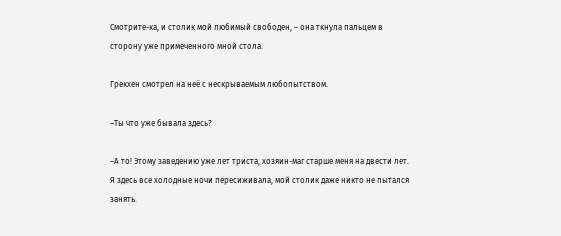Смотрите-ка, и столик мой любимый свободен, – она ткнула пальцем в сторону уже примеченного мной стола.

Грекхен смотрел на неё с нескрываемым любопытством.

–Ты что уже бывала здесь?

–А то! Этому заведению уже лет триста, хозяин-маг старше меня на двести лет. Я здесь все холодные ночи пересиживала, мой столик даже никто не пытался занять.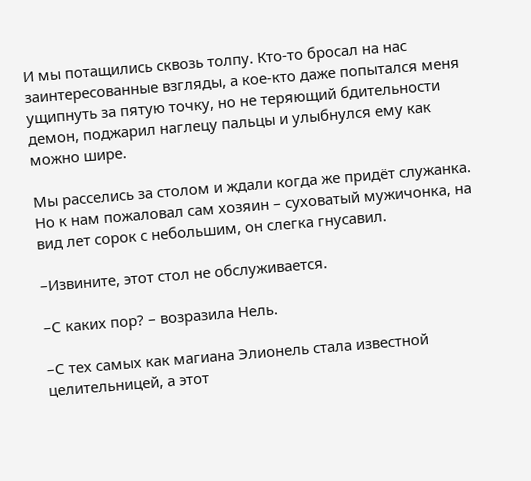И мы потащились сквозь толпу. Кто-то бросал на нас заинтересованные взгляды, а кое-кто даже попытался меня ущипнуть за пятую точку, но не теряющий бдительности демон, поджарил наглецу пальцы и улыбнулся ему как можно шире.

Мы расселись за столом и ждали когда же придёт служанка. Но к нам пожаловал сам хозяин – суховатый мужичонка, на вид лет сорок с небольшим, он слегка гнусавил.

–Извините, этот стол не обслуживается.

–С каких пор? – возразила Нель.

–С тех самых как магиана Элионель стала известной целительницей, а этот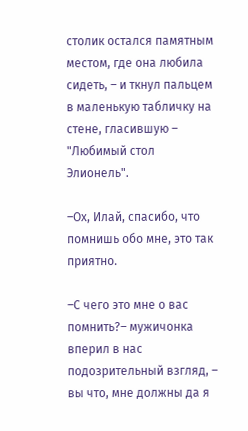столик остался памятным местом, где она любила сидеть, – и ткнул пальцем в маленькую табличку на стене, гласившую – "Любимый стол Элионель".

–Ох, Илай, спасибо, что помнишь обо мне, это так приятно.

–С чего это мне о вас помнить?– мужичонка вперил в нас подозрительный взгляд, – вы что, мне должны да я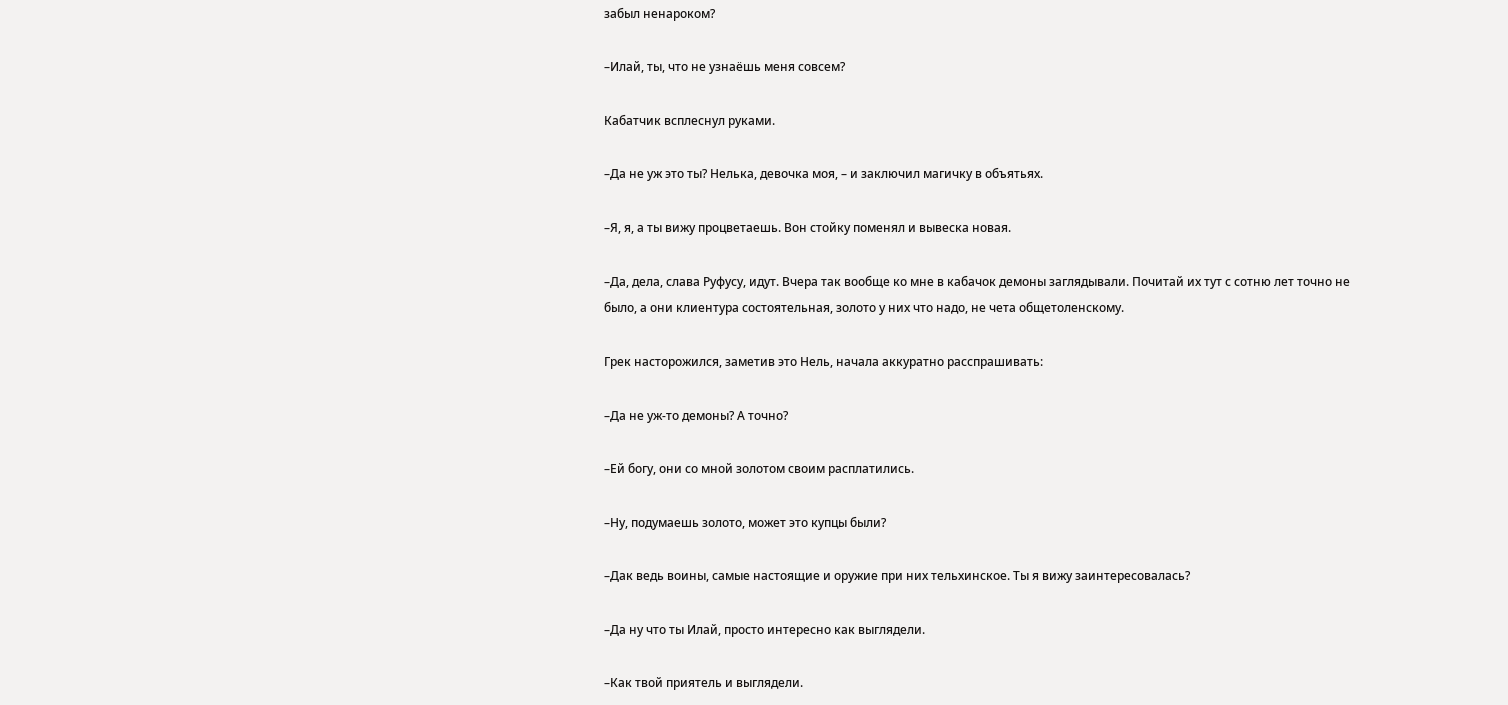забыл ненароком?

–Илай, ты, что не узнаёшь меня совсем?

Кабатчик всплеснул руками.

–Да не уж это ты? Нелька, девочка моя, – и заключил магичку в объятьях.

–Я, я, а ты вижу процветаешь. Вон стойку поменял и вывеска новая.

–Да, дела, слава Руфусу, идут. Вчера так вообще ко мне в кабачок демоны заглядывали. Почитай их тут с сотню лет точно не было, а они клиентура состоятельная, золото у них что надо, не чета общетоленскому.

Грек насторожился, заметив это Нель, начала аккуратно расспрашивать:

–Да не уж-то демоны? А точно?

–Ей богу, они со мной золотом своим расплатились.

–Ну, подумаешь золото, может это купцы были?

–Дак ведь воины, самые настоящие и оружие при них тельхинское. Ты я вижу заинтересовалась?

–Да ну что ты Илай, просто интересно как выглядели.

–Как твой приятель и выглядели.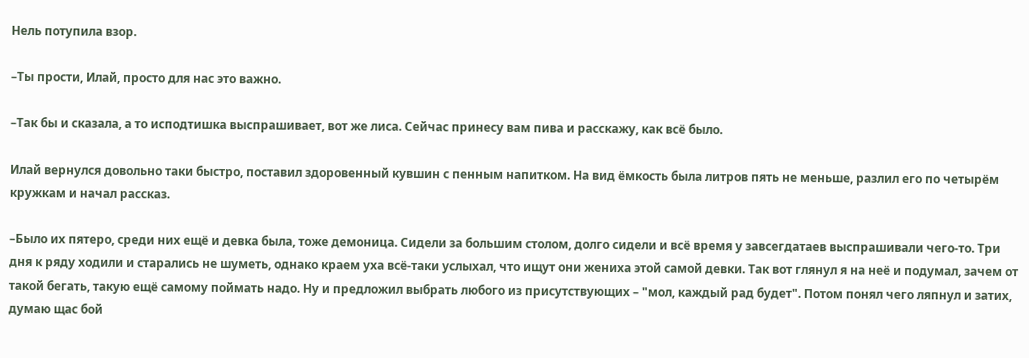Нель потупила взор.

–Ты прости, Илай, просто для нас это важно.

–Так бы и сказала, а то исподтишка выспрашивает, вот же лиса. Сейчас принесу вам пива и расскажу, как всё было.

Илай вернулся довольно таки быстро, поставил здоровенный кувшин с пенным напитком. На вид ёмкость была литров пять не меньше, разлил его по четырём кружкам и начал рассказ.

–Было их пятеро, среди них ещё и девка была, тоже демоница. Сидели за большим столом, долго сидели и всё время у завсегдатаев выспрашивали чего-то. Три дня к ряду ходили и старались не шуметь, однако краем уха всё-таки услыхал, что ищут они жениха этой самой девки. Так вот глянул я на неё и подумал, зачем от такой бегать, такую ещё самому поймать надо. Ну и предложил выбрать любого из присутствующих – "мол, каждый рад будет". Потом понял чего ляпнул и затих, думаю щас бой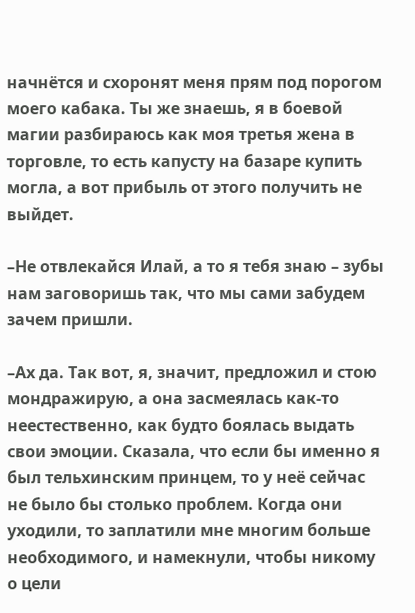начнётся и схоронят меня прям под порогом моего кабака. Ты же знаешь, я в боевой магии разбираюсь как моя третья жена в торговле, то есть капусту на базаре купить могла, а вот прибыль от этого получить не выйдет.

–Не отвлекайся Илай, а то я тебя знаю – зубы нам заговоришь так, что мы сами забудем зачем пришли.

–Ах да. Так вот, я, значит, предложил и стою мондражирую, а она засмеялась как-то неестественно, как будто боялась выдать свои эмоции. Сказала, что если бы именно я был тельхинским принцем, то у неё сейчас не было бы столько проблем. Когда они уходили, то заплатили мне многим больше необходимого, и намекнули, чтобы никому о цели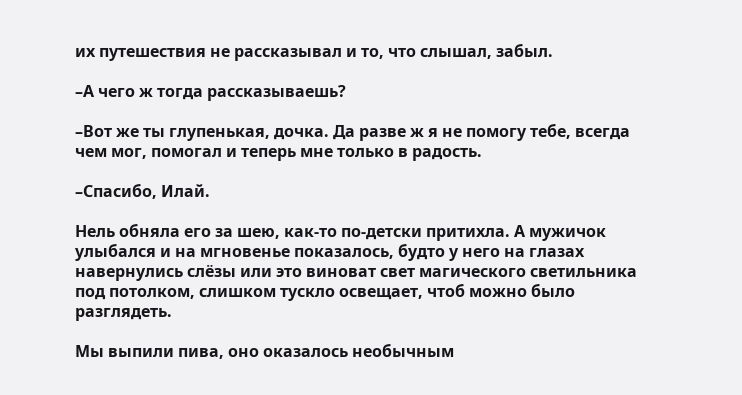их путешествия не рассказывал и то, что слышал, забыл.

–А чего ж тогда рассказываешь?

–Вот же ты глупенькая, дочка. Да разве ж я не помогу тебе, всегда чем мог, помогал и теперь мне только в радость.

–Спасибо, Илай.

Нель обняла его за шею, как-то по-детски притихла. А мужичок улыбался и на мгновенье показалось, будто у него на глазах навернулись слёзы или это виноват свет магического светильника под потолком, слишком тускло освещает, чтоб можно было разглядеть.

Мы выпили пива, оно оказалось необычным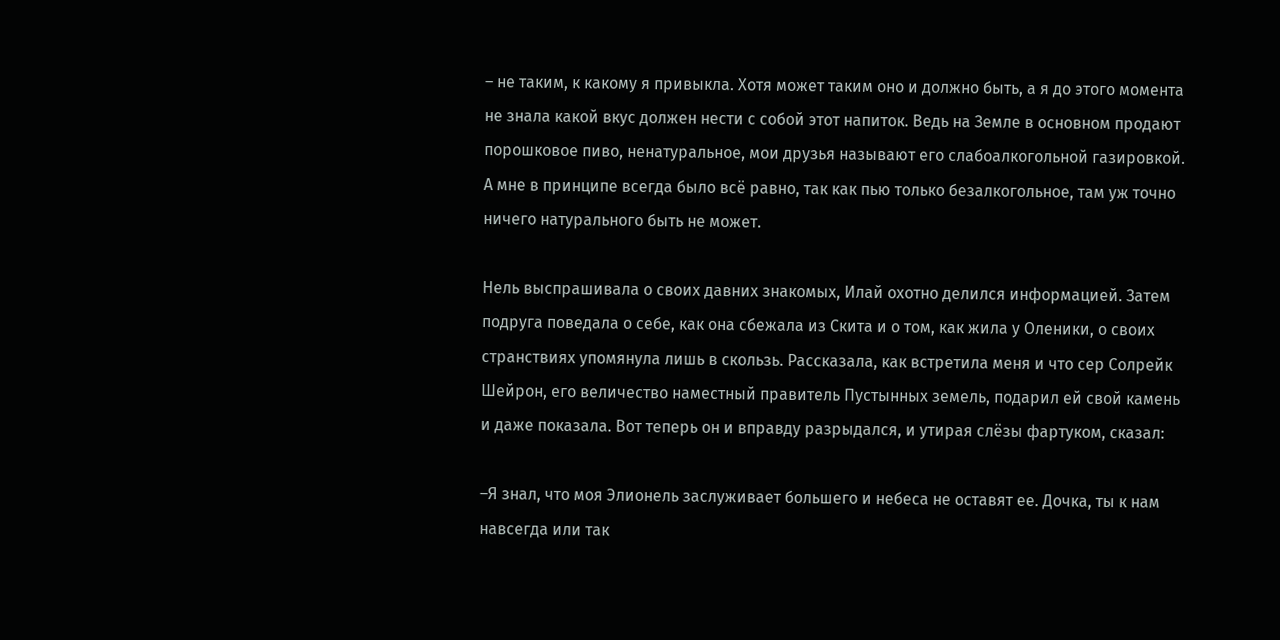– не таким, к какому я привыкла. Хотя может таким оно и должно быть, а я до этого момента не знала какой вкус должен нести с собой этот напиток. Ведь на Земле в основном продают порошковое пиво, ненатуральное, мои друзья называют его слабоалкогольной газировкой. А мне в принципе всегда было всё равно, так как пью только безалкогольное, там уж точно ничего натурального быть не может.

Нель выспрашивала о своих давних знакомых, Илай охотно делился информацией. Затем подруга поведала о себе, как она сбежала из Скита и о том, как жила у Оленики, о своих странствиях упомянула лишь в скользь. Рассказала, как встретила меня и что сер Солрейк Шейрон, его величество наместный правитель Пустынных земель, подарил ей свой камень и даже показала. Вот теперь он и вправду разрыдался, и утирая слёзы фартуком, сказал:

–Я знал, что моя Элионель заслуживает большего и небеса не оставят ее. Дочка, ты к нам навсегда или так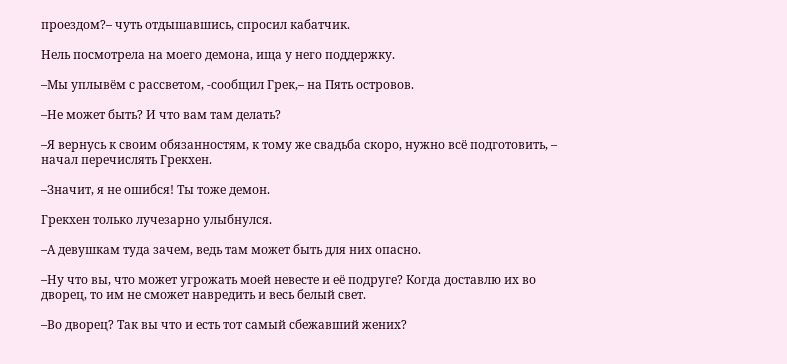проездом?– чуть отдышавшись, спросил кабатчик.

Нель посмотрела на моего демона, ища у него поддержку.

–Мы уплывём с рассветом, -сообщил Грек,– на Пять островов.

–Не может быть? И что вам там делать?

–Я вернусь к своим обязанностям, к тому же свадьба скоро, нужно всё подготовить, – начал перечислять Грекхен.

–Значит, я не ошибся! Ты тоже демон.

Грекхен только лучезарно улыбнулся.

–А девушкам туда зачем, ведь там может быть для них опасно.

–Ну что вы, что может угрожать моей невесте и её подруге? Когда доставлю их во дворец, то им не сможет навредить и весь белый свет.

–Во дворец? Так вы что и есть тот самый сбежавший жених?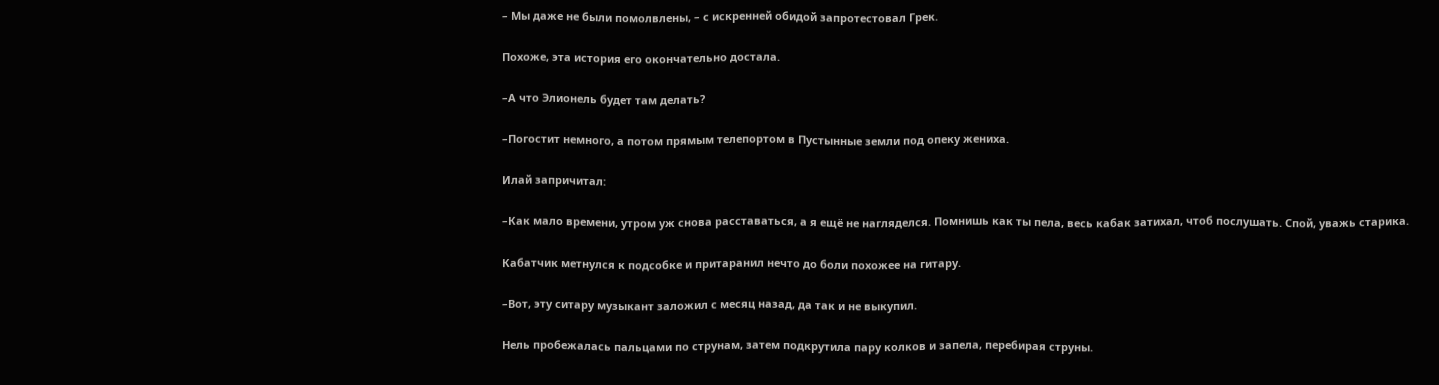– Мы даже не были помолвлены, – с искренней обидой запротестовал Грек.

Похоже, эта история его окончательно достала.

–А что Элионель будет там делать?

–Погостит немного, а потом прямым телепортом в Пустынные земли под опеку жениха.

Илай запричитал:

–Как мало времени, утром уж снова расставаться, а я ещё не нагляделся. Помнишь как ты пела, весь кабак затихал, чтоб послушать. Спой, уважь старика.

Кабатчик метнулся к подсобке и притаранил нечто до боли похожее на гитару.

–Вот, эту ситару музыкант заложил с месяц назад, да так и не выкупил.

Нель пробежалась пальцами по струнам, затем подкрутила пару колков и запела, перебирая струны.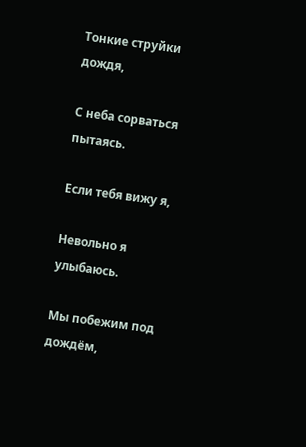Тонкие струйки дождя,

С неба сорваться пытаясь.

Если тебя вижу я,

Невольно я улыбаюсь.

Мы побежим под дождём,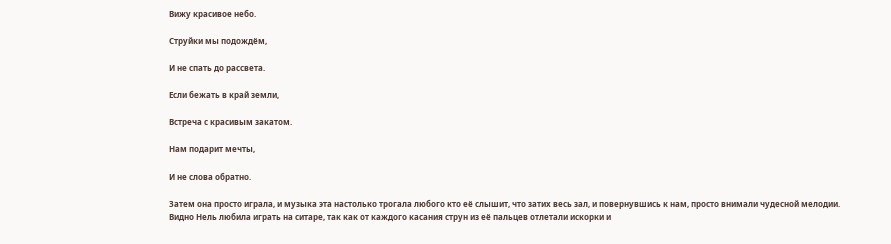Вижу красивое небо.

Струйки мы подождём,

И не спать до рассвета.

Если бежать в край земли,

Встреча с красивым закатом.

Нам подарит мечты,

И не слова обратно.

Затем она просто играла, и музыка эта настолько трогала любого кто её слышит, что затих весь зал, и повернувшись к нам, просто внимали чудесной мелодии. Видно Нель любила играть на ситаре, так как от каждого касания струн из её пальцев отлетали искорки и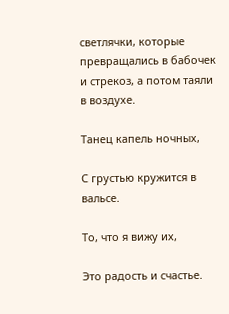светлячки, которые превращались в бабочек и стрекоз, а потом таяли в воздухе.

Танец капель ночных,

С грустью кружится в вальсе.

То, что я вижу их,

Это радость и счастье.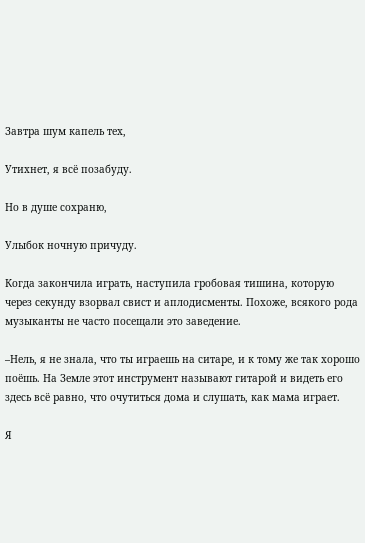Завтра шум капель тех,

Утихнет, я всё позабуду.

Но в душе сохраню,

Улыбок ночную причуду.

Когда закончила играть, наступила гробовая тишина, которую через секунду взорвал свист и аплодисменты. Похоже, всякого рода музыканты не часто посещали это заведение.

–Нель, я не знала, что ты играешь на ситаре, и к тому же так хорошо поёшь. На Земле этот инструмент называют гитарой и видеть его здесь всё равно, что очутиться дома и слушать, как мама играет.

Я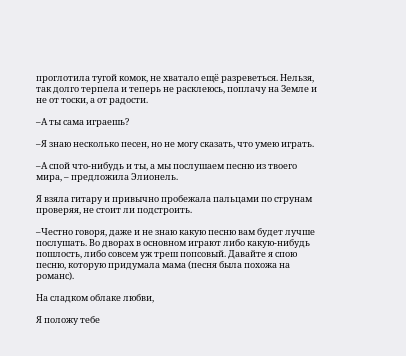проглотила тугой комок, не хватало ещё разреветься. Нельзя, так долго терпела и теперь не расклеюсь, поплачу на Земле и не от тоски, а от радости.

–А ты сама играешь?

–Я знаю несколько песен, но не могу сказать, что умею играть.

–А спой что-нибудь и ты, а мы послушаем песню из твоего мира, – предложила Элионель.

Я взяла гитару и привычно пробежала пальцами по струнам проверяя, не стоит ли подстроить.

–Честно говоря, даже и не знаю какую песню вам будет лучше послушать. Во дворах в основном играют либо какую-нибудь пошлость, либо совсем уж треш попсовый. Давайте я спою песню, которую придумала мама (песня была похожа на романс).

На сладком облаке любви,

Я положу тебе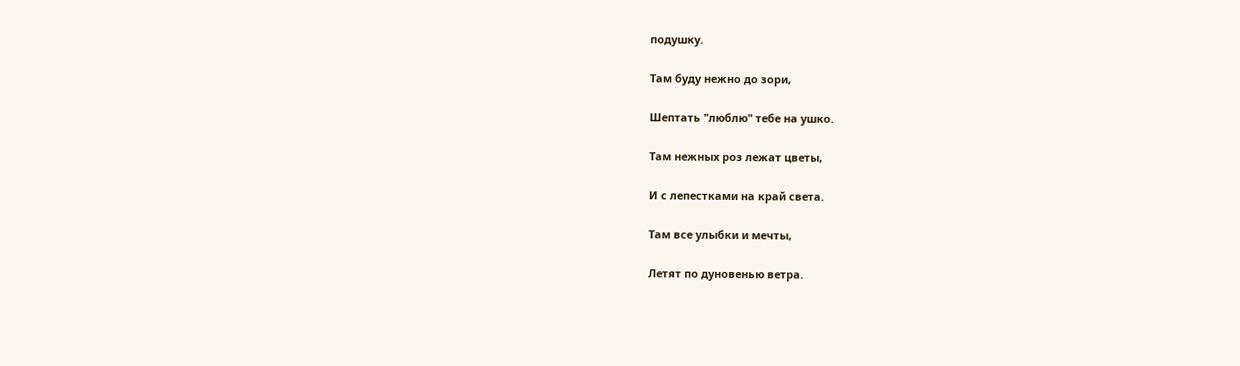подушку.

Там буду нежно до зори,

Шептать "люблю" тебе на ушко.

Там нежных роз лежат цветы,

И с лепестками на край света.

Там все улыбки и мечты,

Летят по дуновенью ветра.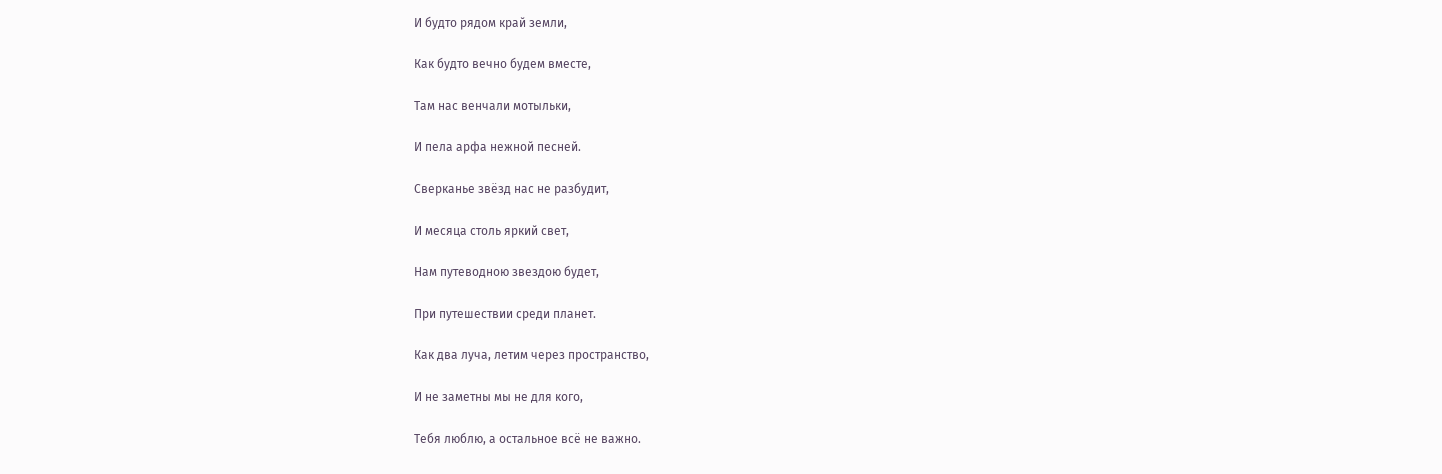И будто рядом край земли,

Как будто вечно будем вместе,

Там нас венчали мотыльки,

И пела арфа нежной песней.

Сверканье звёзд нас не разбудит,

И месяца столь яркий свет,

Нам путеводною звездою будет,

При путешествии среди планет.

Как два луча, летим через пространство,

И не заметны мы не для кого,

Тебя люблю, а остальное всё не важно.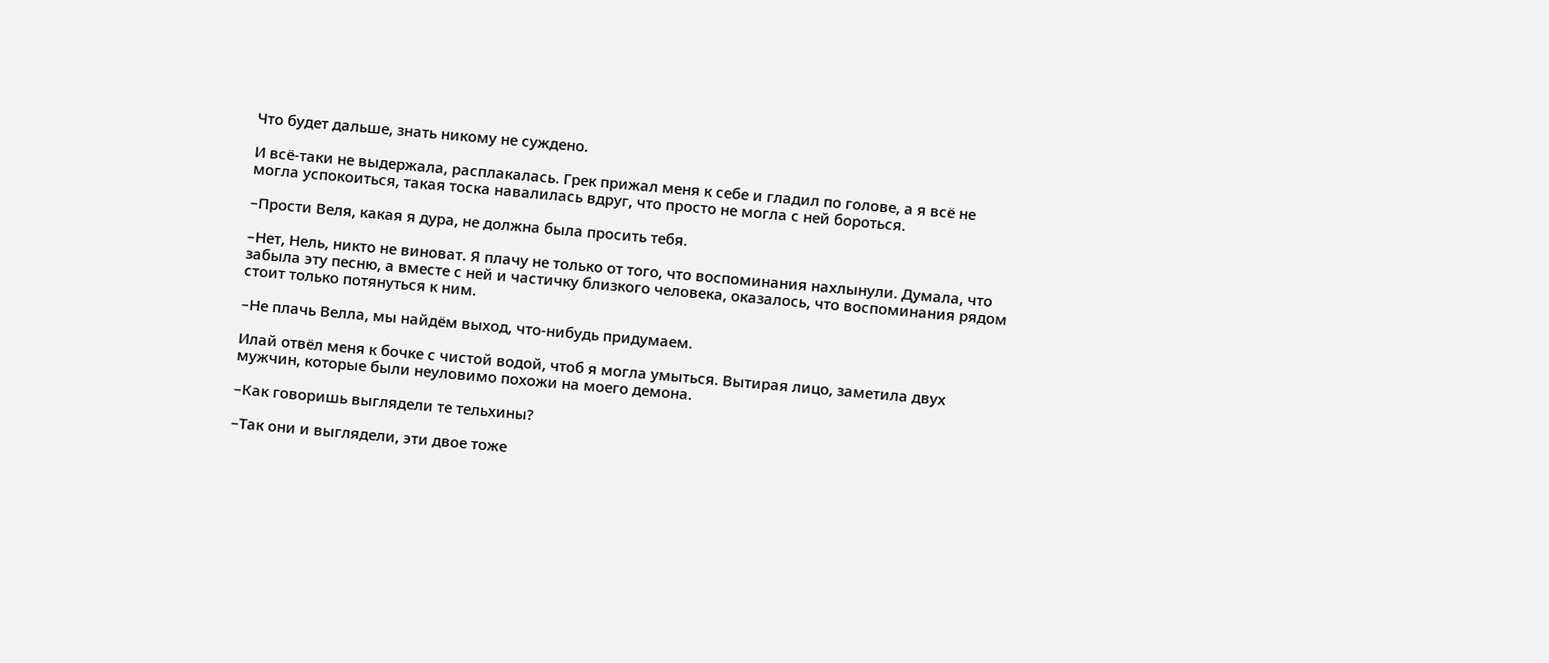Что будет дальше, знать никому не суждено.

И всё-таки не выдержала, расплакалась. Грек прижал меня к себе и гладил по голове, а я всё не могла успокоиться, такая тоска навалилась вдруг, что просто не могла с ней бороться.

–Прости Веля, какая я дура, не должна была просить тебя.

–Нет, Нель, никто не виноват. Я плачу не только от того, что воспоминания нахлынули. Думала, что забыла эту песню, а вместе с ней и частичку близкого человека, оказалось, что воспоминания рядом стоит только потянуться к ним.

–Не плачь Велла, мы найдём выход, что-нибудь придумаем.

Илай отвёл меня к бочке с чистой водой, чтоб я могла умыться. Вытирая лицо, заметила двух мужчин, которые были неуловимо похожи на моего демона.

–Как говоришь выглядели те тельхины?

–Так они и выглядели, эти двое тоже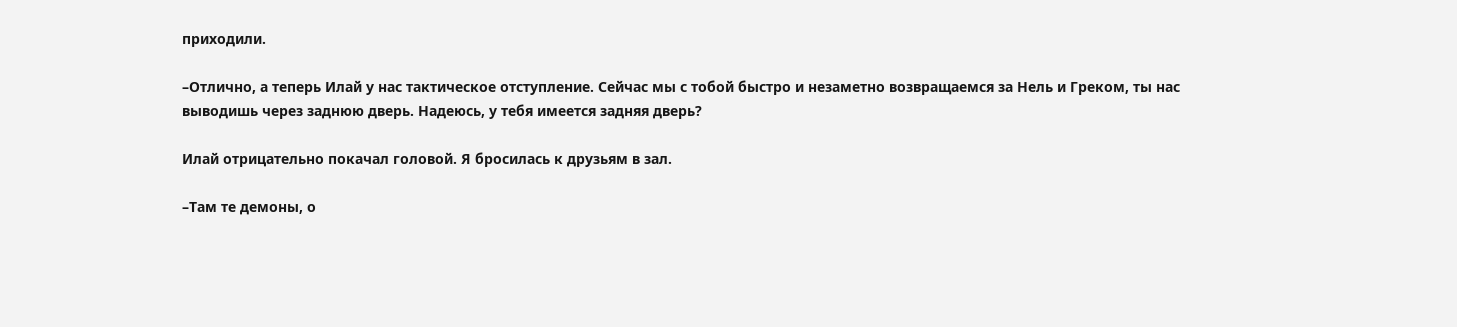приходили.

–Отлично, а теперь Илай у нас тактическое отступление. Сейчас мы с тобой быстро и незаметно возвращаемся за Нель и Греком, ты нас выводишь через заднюю дверь. Надеюсь, у тебя имеется задняя дверь?

Илай отрицательно покачал головой. Я бросилась к друзьям в зал.

–Там те демоны, о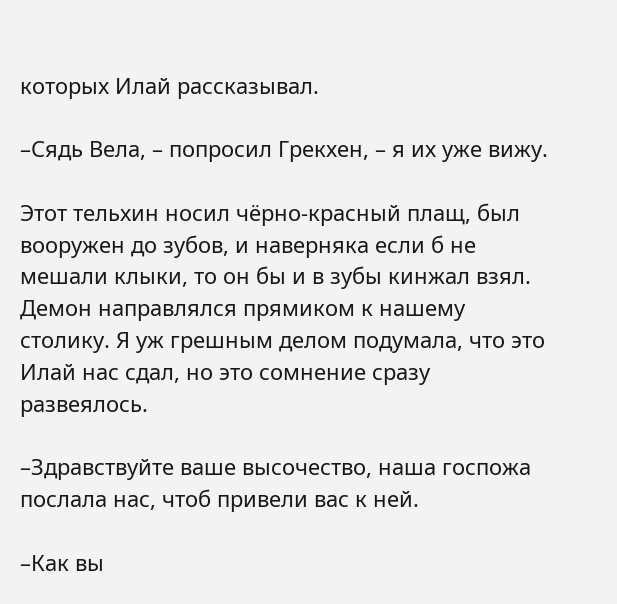которых Илай рассказывал.

–Сядь Вела, – попросил Грекхен, – я их уже вижу.

Этот тельхин носил чёрно-красный плащ, был вооружен до зубов, и наверняка если б не мешали клыки, то он бы и в зубы кинжал взял. Демон направлялся прямиком к нашему столику. Я уж грешным делом подумала, что это Илай нас сдал, но это сомнение сразу развеялось.

–Здравствуйте ваше высочество, наша госпожа послала нас, чтоб привели вас к ней.

–Как вы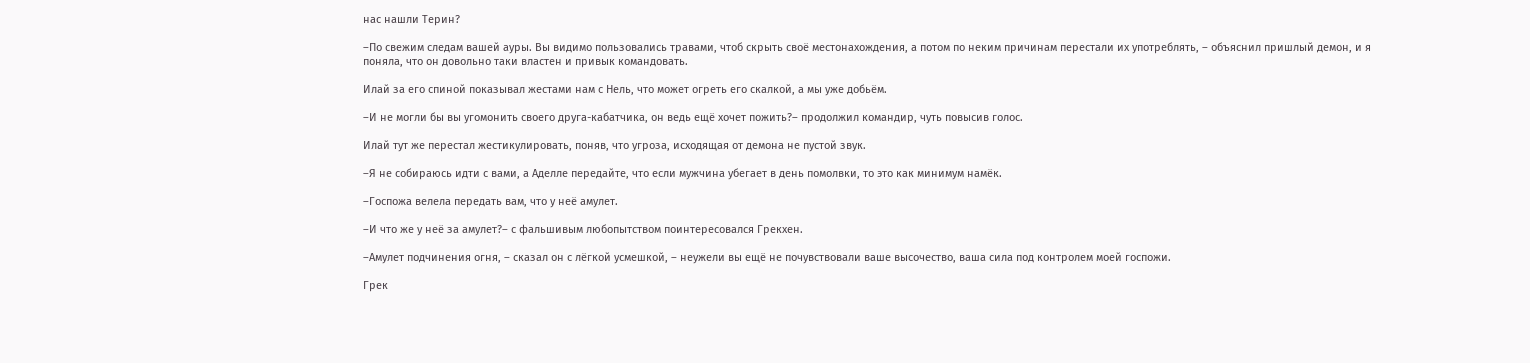нас нашли Терин?

–По свежим следам вашей ауры. Вы видимо пользовались травами, чтоб скрыть своё местонахождения, а потом по неким причинам перестали их употреблять, – объяснил пришлый демон, и я поняла, что он довольно таки властен и привык командовать.

Илай за его спиной показывал жестами нам с Нель, что может огреть его скалкой, а мы уже добьём.

–И не могли бы вы угомонить своего друга-кабатчика, он ведь ещё хочет пожить?– продолжил командир, чуть повысив голос.

Илай тут же перестал жестикулировать, поняв, что угроза, исходящая от демона не пустой звук.

–Я не собираюсь идти с вами, а Аделле передайте, что если мужчина убегает в день помолвки, то это как минимум намёк.

–Госпожа велела передать вам, что у неё амулет.

–И что же у неё за амулет?– с фальшивым любопытством поинтересовался Грекхен.

–Амулет подчинения огня, – сказал он с лёгкой усмешкой, – неужели вы ещё не почувствовали ваше высочество, ваша сила под контролем моей госпожи.

Грек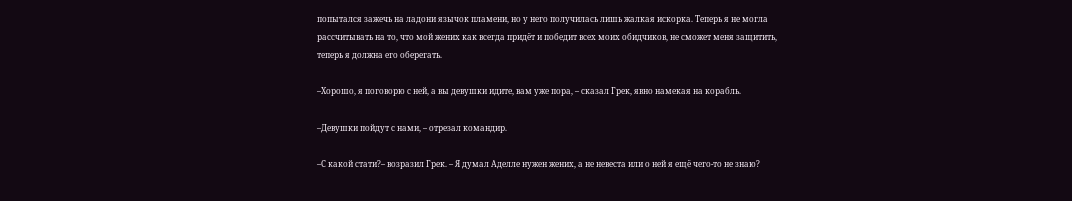попытался зажечь на ладони язычок пламени, но у него получилась лишь жалкая искорка. Теперь я не могла рассчитывать на то, что мой жених как всегда придёт и победит всех моих обидчиков, не сможет меня защитить, теперь я должна его оберегать.

–Хорошо, я поговорю с ней, а вы девушки идите, вам уже пора, – сказал Грек, явно намекая на корабль.

–Девушки пойдут с нами, – отрезал командир.

–С какой стати?– возразил Грек. – Я думал Аделле нужен жених, а не невеста или о ней я ещё чего-то не знаю?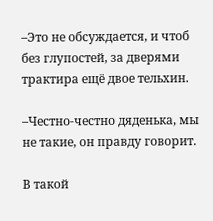–Это не обсуждается, и чтоб без глупостей, за дверями трактира ещё двое тельхин.

–Честно-честно дяденька, мы не такие, он правду говорит.

В такой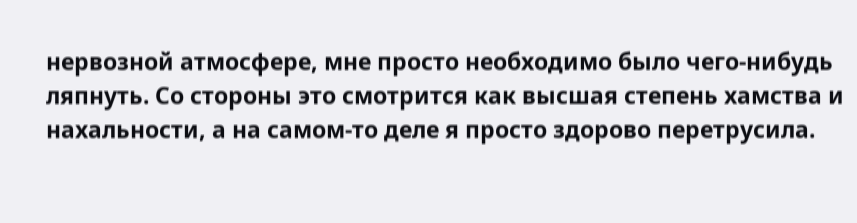нервозной атмосфере, мне просто необходимо было чего-нибудь ляпнуть. Со стороны это смотрится как высшая степень хамства и нахальности, а на самом-то деле я просто здорово перетрусила.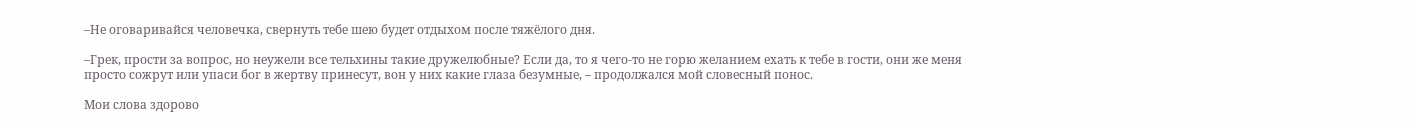–Не оговаривайся человечка, свернуть тебе шею будет отдыхом после тяжёлого дня.

–Грек, прости за вопрос, но неужели все тельхины такие дружелюбные? Если да, то я чего-то не горю желанием ехать к тебе в гости, они же меня просто сожрут или упаси бог в жертву принесут, вон у них какие глаза безумные, – продолжался мой словесный понос.

Мои слова здорово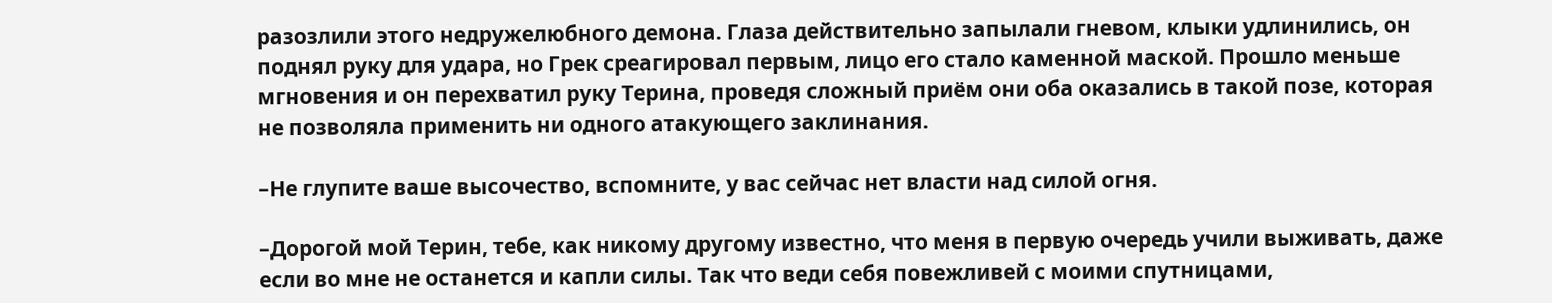разозлили этого недружелюбного демона. Глаза действительно запылали гневом, клыки удлинились, он поднял руку для удара, но Грек среагировал первым, лицо его стало каменной маской. Прошло меньше мгновения и он перехватил руку Терина, проведя сложный приём они оба оказались в такой позе, которая не позволяла применить ни одного атакующего заклинания.

–Не глупите ваше высочество, вспомните, у вас сейчас нет власти над силой огня.

–Дорогой мой Терин, тебе, как никому другому известно, что меня в первую очередь учили выживать, даже если во мне не останется и капли силы. Так что веди себя повежливей с моими спутницами,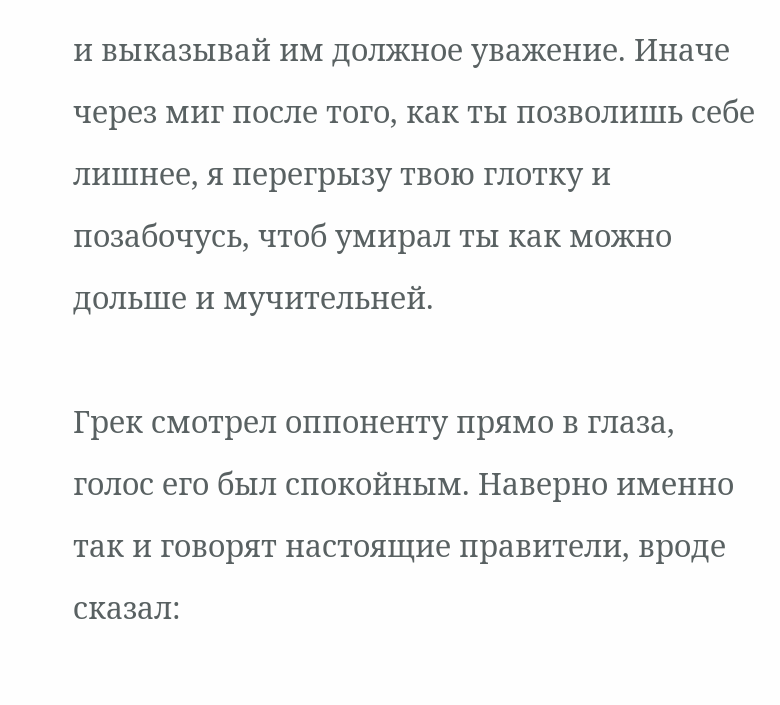и выказывай им должное уважение. Иначе через миг после того, как ты позволишь себе лишнее, я перегрызу твою глотку и позабочусь, чтоб умирал ты как можно дольше и мучительней.

Грек смотрел оппоненту прямо в глаза, голос его был спокойным. Наверно именно так и говорят настоящие правители, вроде сказал: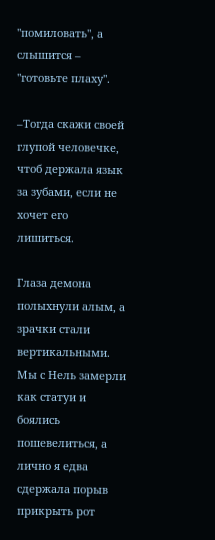"помиловать", а слышится – "готовьте плаху".

–Тогда скажи своей глупой человечке, чтоб держала язык за зубами, если не хочет его лишиться.

Глаза демона полыхнули алым, а зрачки стали вертикальными. Мы с Нель замерли как статуи и боялись пошевелиться, а лично я едва сдержала порыв прикрыть рот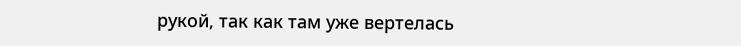рукой, так как там уже вертелась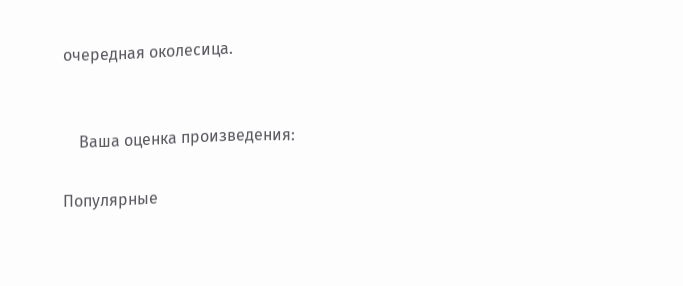очередная околесица.


    Ваша оценка произведения:

Популярные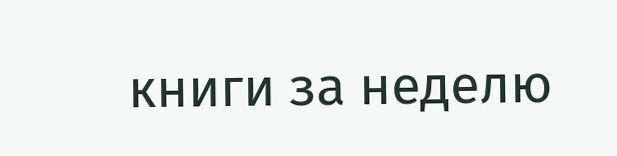книги за неделю